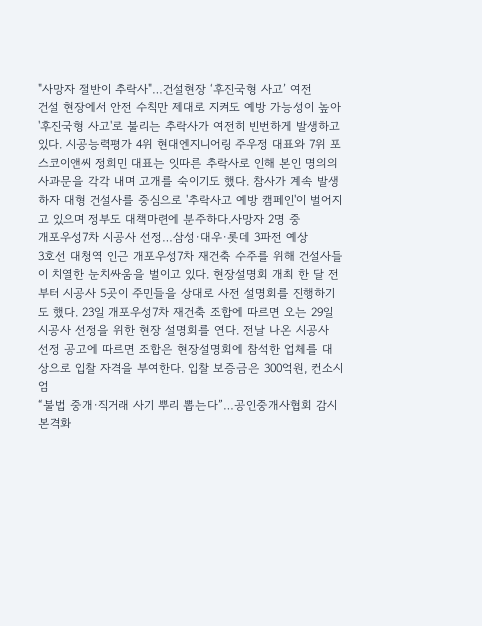"사망자 절반이 추락사"…건설현장 ‘후진국형 사고’ 여전
건설 현장에서 안전 수칙만 제대로 지켜도 예방 가능성이 높아 '후진국형 사고'로 불리는 추락사가 여전히 빈번하게 발생하고 있다. 시공능력평가 4위 현대엔지니어링 주우정 대표와 7위 포스코이앤씨 정희민 대표는 잇따른 추락사로 인해 본인 명의의 사과문을 각각 내며 고개를 숙이기도 했다. 참사가 계속 발생하자 대형 건설사를 중심으로 '추락사고 예방 캠페인'이 벌어지고 있으며 정부도 대책마련에 분주하다.사망자 2명 중
개포우성7차 시공사 선정…삼성·대우·롯데 3파전 예상
3호선 대청역 인근 개포우성7차 재건축 수주를 위해 건설사들이 치열한 눈치싸움을 벌이고 있다. 현장설명회 개최 한 달 전부터 시공사 5곳이 주민들을 상대로 사전 설명회를 진행하기도 했다. 23일 개포우성7차 재건축 조합에 따르면 오는 29일 시공사 선정을 위한 현장 설명회를 연다. 전날 나온 시공사 선정 공고에 따르면 조합은 현장설명회에 참석한 업체를 대상으로 입찰 자격을 부여한다. 입찰 보증금은 300억원, 컨소시엄
“불법 중개·직거래 사기 뿌리 뽑는다”…공인중개사협회 감시 본격화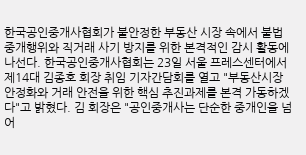한국공인중개사협회가 불안정한 부동산 시장 속에서 불법 중개행위와 직거래 사기 방지를 위한 본격적인 감시 활동에 나선다. 한국공인중개사협회는 23일 서울 프레스센터에서 제14대 김종호 회장 취임 기자간담회를 열고 "부동산시장 안정화와 거래 안전을 위한 핵심 추진과제를 본격 가동하겠다"고 밝혔다. 김 회장은 "공인중개사는 단순한 중개인을 넘어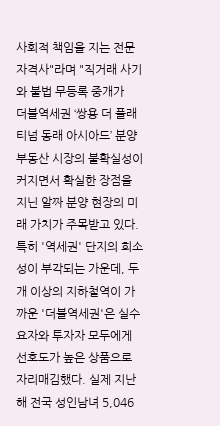사회적 책임을 지는 전문자격사"라며 "직거래 사기와 불법 무등록 중개가
더블역세권 ‘쌍용 더 플래티넘 동래 아시아드’ 분양
부동산 시장의 불확실성이 커지면서 확실한 장점을 지닌 알짜 분양 현장의 미래 가치가 주목받고 있다. 특히 '역세권' 단지의 희소성이 부각되는 가운데, 두 개 이상의 지하철역이 가까운 '더블역세권'은 실수요자와 투자자 모두에게 선호도가 높은 상품으로 자리매김했다. 실제 지난해 전국 성인남녀 5,046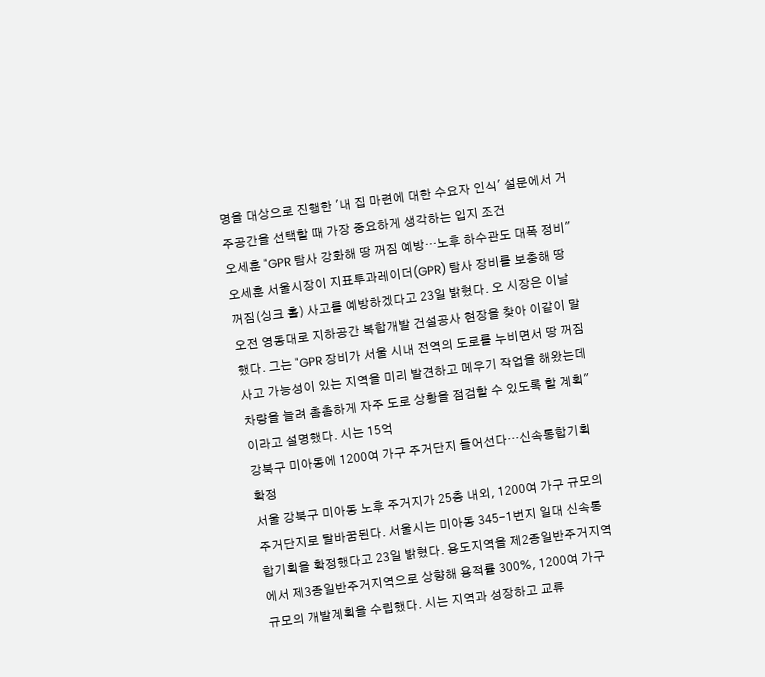명을 대상으로 진행한 '내 집 마련에 대한 수요자 인식' 설문에서 거주공간을 선택할 때 가장 중요하게 생각하는 입지 조건
오세훈 "GPR 탐사 강화해 땅 꺼짐 예방…노후 하수관도 대폭 정비"
오세훈 서울시장이 지표투과레이더(GPR) 탐사 장비를 보충해 땅 꺼짐(싱크 홀) 사고를 예방하겠다고 23일 밝혔다. 오 시장은 이날 오전 영동대로 지하공간 복합개발 건설공사 현장을 찾아 이같이 말했다. 그는 "GPR 장비가 서울 시내 전역의 도로를 누비면서 땅 꺼짐 사고 가능성이 있는 지역을 미리 발견하고 메우기 작업을 해왔는데 차량을 늘려 촘촘하게 자주 도로 상황을 점검할 수 있도록 할 계획"이라고 설명했다. 시는 15억
강북구 미아동에 1200여 가구 주거단지 들어선다…신속통합기획 확정
서울 강북구 미아동 노후 주거지가 25층 내외, 1200여 가구 규모의 주거단지로 탈바꿈된다. 서울시는 미아동 345-1번지 일대 신속통합기획을 확정했다고 23일 밝혔다. 용도지역을 제2종일반주거지역에서 제3종일반주거지역으로 상향해 용적률 300%, 1200여 가구 규모의 개발계획을 수립했다. 시는 지역과 성장하고 교류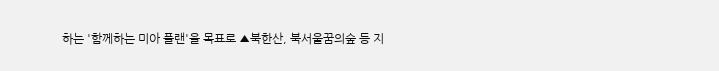하는 '함께하는 미아 플랜'을 목표로 ▲북한산, 북서울꿈의숲 등 지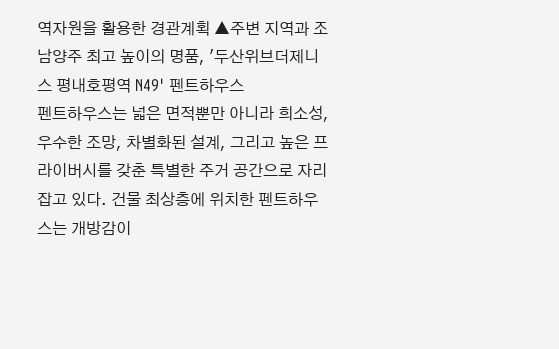역자원을 활용한 경관계획 ▲주변 지역과 조
남양주 최고 높이의 명품, '두산위브더제니스 평내호평역 N49' 펜트하우스
펜트하우스는 넓은 면적뿐만 아니라 희소성, 우수한 조망, 차별화된 설계, 그리고 높은 프라이버시를 갖춘 특별한 주거 공간으로 자리 잡고 있다. 건물 최상층에 위치한 펜트하우스는 개방감이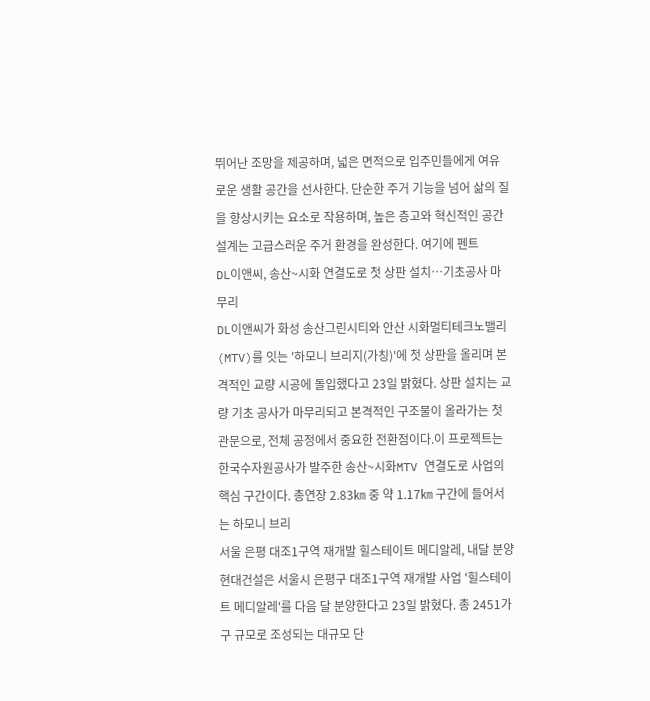뛰어난 조망을 제공하며, 넓은 면적으로 입주민들에게 여유로운 생활 공간을 선사한다. 단순한 주거 기능을 넘어 삶의 질을 향상시키는 요소로 작용하며, 높은 층고와 혁신적인 공간 설계는 고급스러운 주거 환경을 완성한다. 여기에 펜트
DL이앤씨, 송산~시화 연결도로 첫 상판 설치…기초공사 마무리
DL이앤씨가 화성 송산그린시티와 안산 시화멀티테크노밸리(MTV)를 잇는 '하모니 브리지(가칭)'에 첫 상판을 올리며 본격적인 교량 시공에 돌입했다고 23일 밝혔다. 상판 설치는 교량 기초 공사가 마무리되고 본격적인 구조물이 올라가는 첫 관문으로, 전체 공정에서 중요한 전환점이다.이 프로젝트는 한국수자원공사가 발주한 송산~시화MTV 연결도로 사업의 핵심 구간이다. 총연장 2.83㎞ 중 약 1.17㎞ 구간에 들어서는 하모니 브리
서울 은평 대조1구역 재개발 힐스테이트 메디알레, 내달 분양
현대건설은 서울시 은평구 대조1구역 재개발 사업 '힐스테이트 메디알레'를 다음 달 분양한다고 23일 밝혔다. 총 2451가구 규모로 조성되는 대규모 단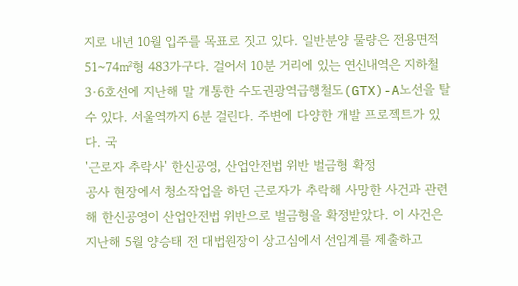지로 내년 10월 입주를 목표로 짓고 있다. 일반분양 물량은 전용면적 51~74㎡형 483가구다. 걸어서 10분 거리에 있는 연신내역은 지하철 3·6호선에 지난해 말 개통한 수도권광역급행철도(GTX)-A노선을 탈 수 있다. 서울역까지 6분 걸린다. 주변에 다양한 개발 프로젝트가 있다. 국
'근로자 추락사' 한신공영, 산업안전법 위반 벌금형 확정
공사 현장에서 청소작업을 하던 근로자가 추락해 사망한 사건과 관련해 한신공영이 산업안전법 위반으로 벌금형을 확정받았다. 이 사건은 지난해 5월 양승태 전 대법원장이 상고심에서 선임계를 제출하고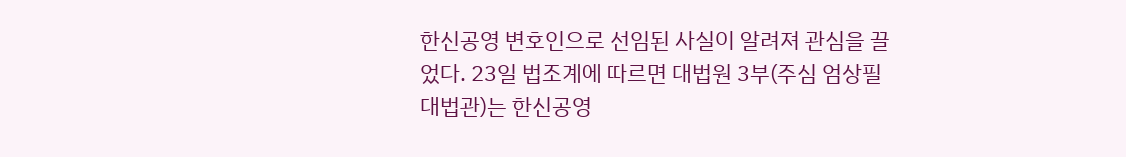한신공영 변호인으로 선임된 사실이 알려져 관심을 끌었다. 23일 법조계에 따르면 대법원 3부(주심 엄상필 대법관)는 한신공영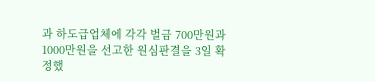과 하도급업체에 각각 벌금 700만원과 1000만원을 선고한 원심판결을 3일 확정했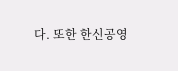다. 또한 한신공영